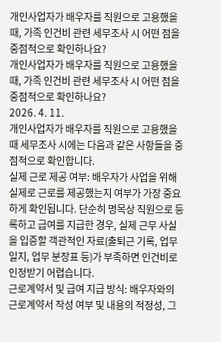개인사업자가 배우자를 직원으로 고용했을 때, 가족 인건비 관련 세무조사 시 어떤 점을 중점적으로 확인하나요?
개인사업자가 배우자를 직원으로 고용했을 때, 가족 인건비 관련 세무조사 시 어떤 점을 중점적으로 확인하나요?
2026. 4. 11.
개인사업자가 배우자를 직원으로 고용했을 때 세무조사 시에는 다음과 같은 사항들을 중점적으로 확인합니다.
실제 근로 제공 여부: 배우자가 사업을 위해 실제로 근로를 제공했는지 여부가 가장 중요하게 확인됩니다. 단순히 명목상 직원으로 등록하고 급여를 지급한 경우, 실제 근무 사실을 입증할 객관적인 자료(출퇴근 기록, 업무일지, 업무 분장표 등)가 부족하면 인건비로 인정받기 어렵습니다.
근로계약서 및 급여 지급 방식: 배우자와의 근로계약서 작성 여부 및 내용의 적정성, 그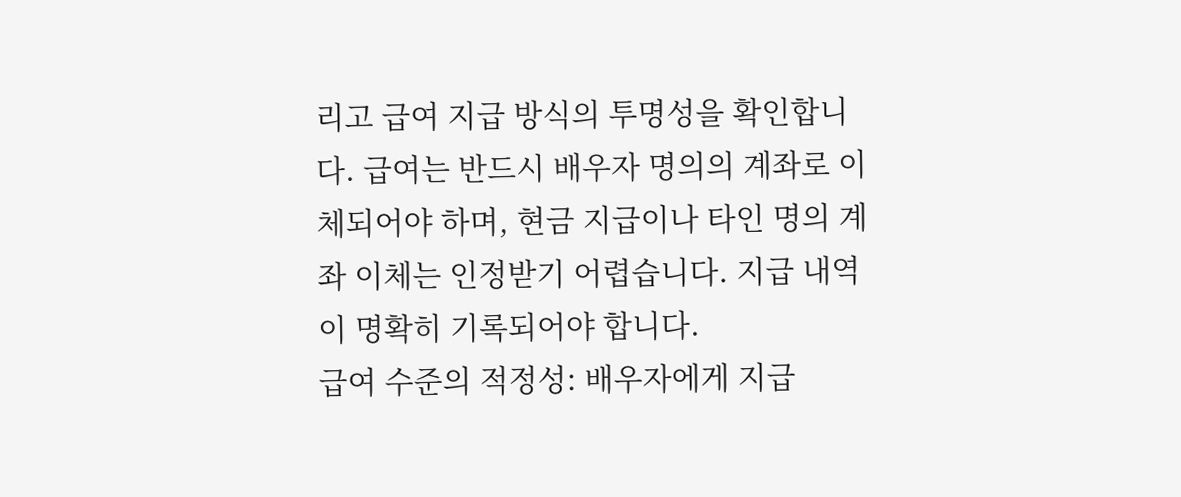리고 급여 지급 방식의 투명성을 확인합니다. 급여는 반드시 배우자 명의의 계좌로 이체되어야 하며, 현금 지급이나 타인 명의 계좌 이체는 인정받기 어렵습니다. 지급 내역이 명확히 기록되어야 합니다.
급여 수준의 적정성: 배우자에게 지급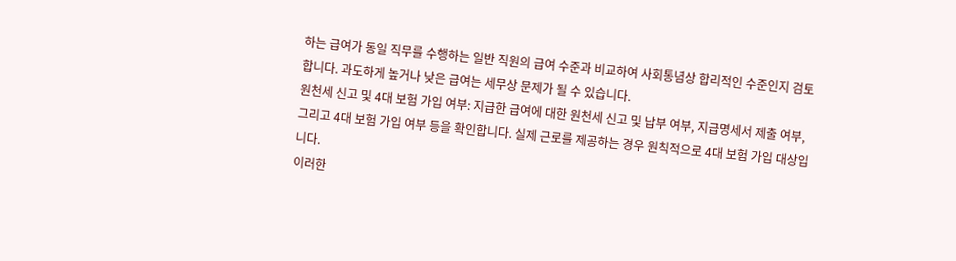하는 급여가 동일 직무를 수행하는 일반 직원의 급여 수준과 비교하여 사회통념상 합리적인 수준인지 검토합니다. 과도하게 높거나 낮은 급여는 세무상 문제가 될 수 있습니다.
원천세 신고 및 4대 보험 가입 여부: 지급한 급여에 대한 원천세 신고 및 납부 여부, 지급명세서 제출 여부, 그리고 4대 보험 가입 여부 등을 확인합니다. 실제 근로를 제공하는 경우 원칙적으로 4대 보험 가입 대상입니다.
이러한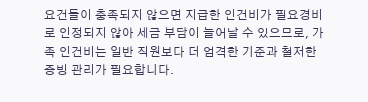요건들이 충족되지 않으면 지급한 인건비가 필요경비로 인정되지 않아 세금 부담이 늘어날 수 있으므로, 가족 인건비는 일반 직원보다 더 엄격한 기준과 철저한 증빙 관리가 필요합니다.